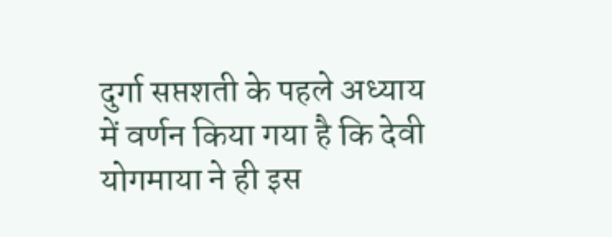दुर्गा सप्तशती के पहले अध्याय में वर्णन किया गया है कि देवी योगमाया ने ही इस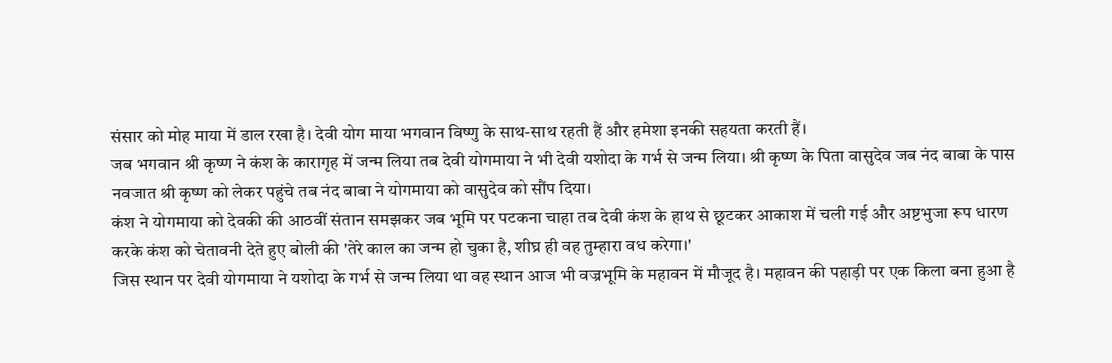संसार को मोह माया में डाल रखा है। देवी योग माया भगवान विष्णु के साथ-साथ रहती हैं और हमेशा इनकी सहयता करती हैं।
जब भगवान श्री कृष्ण ने कंश के कारागृह में जन्म लिया तब देवी योगमाया ने भी देवी यशोदा के गर्भ से जन्म लिया। श्री कृष्ण के पिता वासुदेव जब नंद बाबा के पास नवजात श्री कृष्ण को लेकर पहुंचे तब नंद बाबा ने योगमाया को वासुदेव को सौंप दिया।
कंश ने योगमाया को देवकी की आठवीं संतान समझकर जब भूमि पर पटकना चाहा तब देवी कंश के हाथ से छूटकर आकाश में चली गई और अष्टभुजा रूप धारण करके कंश को चेतावनी देते हुए बोली की 'तेरे काल का जन्म हो चुका है, शीघ्र ही वह तुम्हारा वध करेगा।'
जिस स्थान पर देवी योगमाया ने यशोदा के गर्भ से जन्म लिया था वह स्थान आज भी वज्रभूमि के महावन में मौजूद है। महावन की पहाड़ी पर एक किला बना हुआ है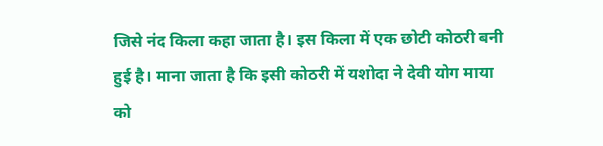जिसे नंद किला कहा जाता है। इस किला में एक छोटी कोठरी बनी हुई है। माना जाता है कि इसी कोठरी में यशोदा ने देवी योग माया को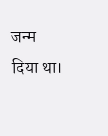जन्म दिया था।